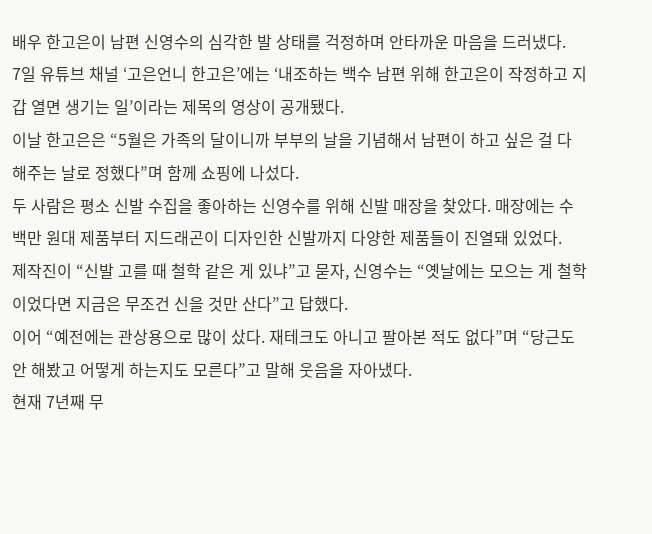배우 한고은이 남편 신영수의 심각한 발 상태를 걱정하며 안타까운 마음을 드러냈다.
7일 유튜브 채널 ‘고은언니 한고은’에는 ‘내조하는 백수 남편 위해 한고은이 작정하고 지갑 열면 생기는 일’이라는 제목의 영상이 공개됐다.
이날 한고은은 “5월은 가족의 달이니까 부부의 날을 기념해서 남편이 하고 싶은 걸 다 해주는 날로 정했다”며 함께 쇼핑에 나섰다.
두 사람은 평소 신발 수집을 좋아하는 신영수를 위해 신발 매장을 찾았다. 매장에는 수백만 원대 제품부터 지드래곤이 디자인한 신발까지 다양한 제품들이 진열돼 있었다.
제작진이 “신발 고를 때 철학 같은 게 있냐”고 묻자, 신영수는 “옛날에는 모으는 게 철학이었다면 지금은 무조건 신을 것만 산다”고 답했다.
이어 “예전에는 관상용으로 많이 샀다. 재테크도 아니고 팔아본 적도 없다”며 “당근도 안 해봤고 어떻게 하는지도 모른다”고 말해 웃음을 자아냈다.
현재 7년째 무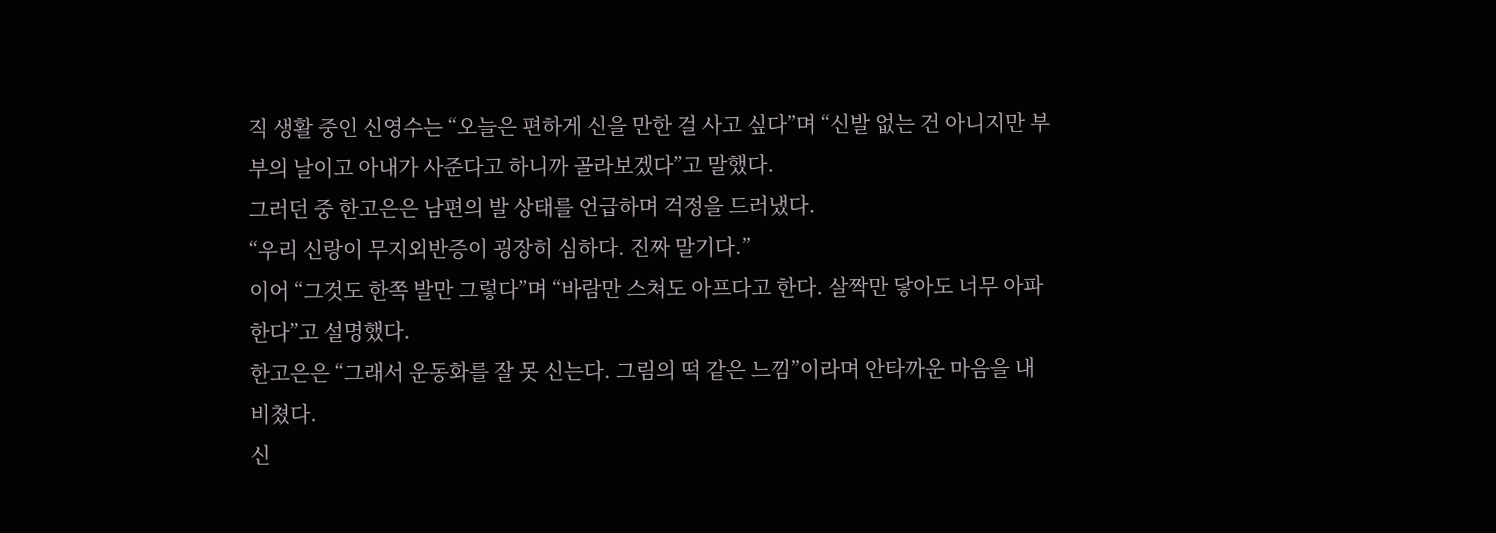직 생활 중인 신영수는 “오늘은 편하게 신을 만한 걸 사고 싶다”며 “신발 없는 건 아니지만 부부의 날이고 아내가 사준다고 하니까 골라보겠다”고 말했다.
그러던 중 한고은은 남편의 발 상태를 언급하며 걱정을 드러냈다.
“우리 신랑이 무지외반증이 굉장히 심하다. 진짜 말기다.”
이어 “그것도 한쪽 발만 그렇다”며 “바람만 스쳐도 아프다고 한다. 살짝만 닿아도 너무 아파한다”고 설명했다.
한고은은 “그래서 운동화를 잘 못 신는다. 그림의 떡 같은 느낌”이라며 안타까운 마음을 내비쳤다.
신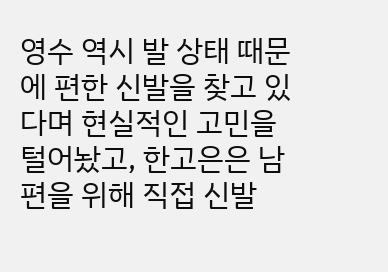영수 역시 발 상태 때문에 편한 신발을 찾고 있다며 현실적인 고민을 털어놨고, 한고은은 남편을 위해 직접 신발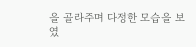을 골라주며 다정한 모습을 보였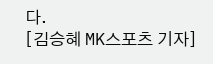다.
[김승혜 MK스포츠 기자]